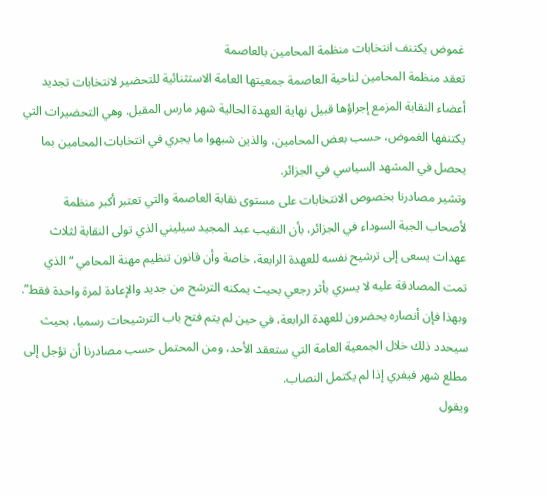غموض يكتنف انتخابات منظمة المحامين بالعاصمة
تعقد منظمة المحامين لناحية العاصمة جمعيتها العامة الاستثنائية للتحضير لانتخابات تجديد أعضاء النقابة المزمع إجراؤها قبيل نهاية العهدة الحالية شهر مارس المقبل. وهي التحضيرات التي يكتنفها الغموض، حسب بعض المحامين، والذين شبهوا ما يجري في انتخابات المحامين بما يحصل في المشهد السياسي في الجزائر.
وتشير مصادرنا بخصوص الانتخابات على مستوى نقابة العاصمة والتي تعتبر أكبر منظمة لأصحاب الجبة السوداء في الجزائر، بأن النقيب عبد المجيد سيليني الذي تولى النقابة لثلاث عهدات يسعى إلى ترشيح نفسه للعهدة الرابعة، خاصة وأن قانون تنظيم مهنة المحامي “الذي تمت المصادقة عليه لا يسري بأثر رجعي بحيث يمكنه الترشح من جديد والإعادة لمرة واحدة فقط”. وبهذا فإن أنصاره يحضرون للعهدة الرابعة، في حين لم يتم فتح باب الترشيحات رسميا، بحيث سيحدد ذلك خلال الجمعية العامة التي ستعقد الأحد، ومن المحتمل حسب مصادرنا أن تؤجل إلى مطلع شهر فيفري إذا لم يكتمل النصاب.
ويقول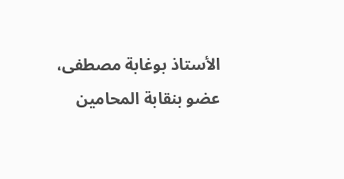الأستاذ بوغابة مصطفى، عضو بنقابة المحامين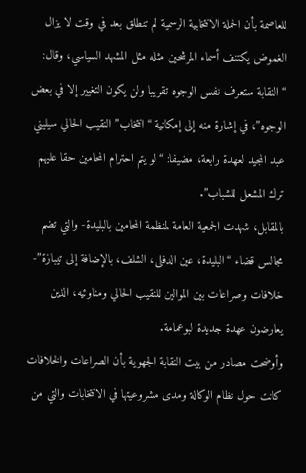للعاصمة بأن الحملة الانتخابية الرسمية لم تنطلق بعد في وقت لا يزال الغموض يكتنف أسماء المرشحين مثله مثل المشهد السياسي، وقال: “النقابة ستعرف نفس الوجوه تقريبا ولن يكون التغيير إلا في بعض الوجوه”، في إشارة منه إلى إمكانية “انتخاب” النقيب الحالي سيليني عبد المجيد لعهدة رابعة، مضيفا: “لو يتم احترام المحامين حقا عليهم ترك المشعل للشباب”.
بالمقابل، شهدت الجمعية العامة لمنظمة المحامين بالبليدة- والتي تضم مجالس قضاء “البليدة، عين الدفلى، الشلف، بالإضافة إلى تيبازة”- خلافات وصراعات بين الموالين للنقيب الحالي ومناوئيه، الذين يعارضون عهدة جديدة لبوعمامة.
وأوضحت مصادر من بيت النقابة الجهوية بأن الصراعات والخلافات كانت حول نظام الوكالة ومدى مشروعيتها في الانتخابات والتي من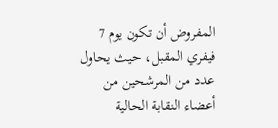المفروض أن تكون يوم 7 فيفري المقبل، حيث يحاول عدد من المرشحين من أعضاء النقابة الحالية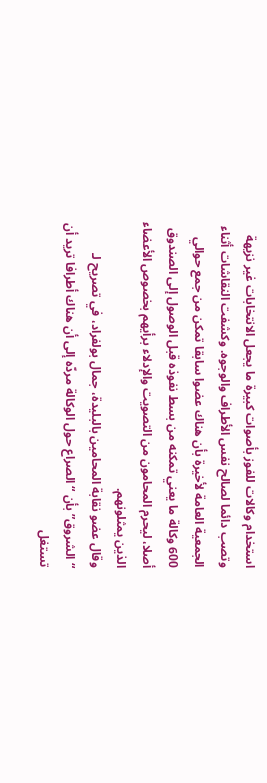استخدام وكالات للفوز بأصوات كبيرة ما يجعل الانتخابات غير نزيهة وتصب دائما لصالح نفس الأطراف والوجوه. وكشفت النقاشات أثناء الجمعية العامة لأخيرة بأن هناك عضوا سابقا تمكن من جمع حوالي 600 وكالة ما يعني تمكنه من بسط نفوذه قبل الوصول إلى الصندوق أصلا، ليحرم المحامون من التصويت والإدلاء برأيهم بخصوص الأعضاء الذين يمثلونهم.
وقال عضو نقابة المحامين بالبليدة، جمال بولفراد، في تصريح لـ “الشروق” بأن “الصراع حول الوكالة مردّه إلى أن هناك أطرافا تريد أن تستغل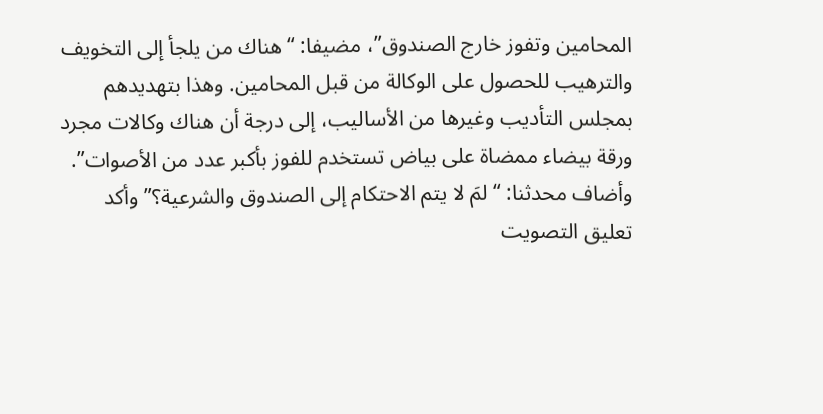المحامين وتفوز خارج الصندوق”، مضيفا: “هناك من يلجأ إلى التخويف والترهيب للحصول على الوكالة من قبل المحامين. وهذا بتهديدهم بمجلس التأديب وغيرها من الأساليب، إلى درجة أن هناك وكالات مجرد ورقة بيضاء ممضاة على بياض تستخدم للفوز بأكبر عدد من الأصوات”. وأضاف محدثنا: “لمَ لا يتم الاحتكام إلى الصندوق والشرعية؟” وأكد تعليق التصويت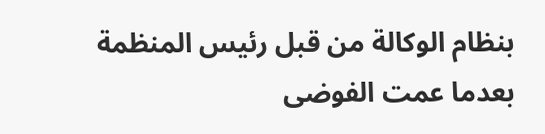بنظام الوكالة من قبل رئيس المنظمة بعدما عمت الفوضى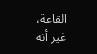القاعة، غير أنه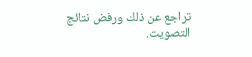تراجع عن ذلك ورفض نتائج التصويت.